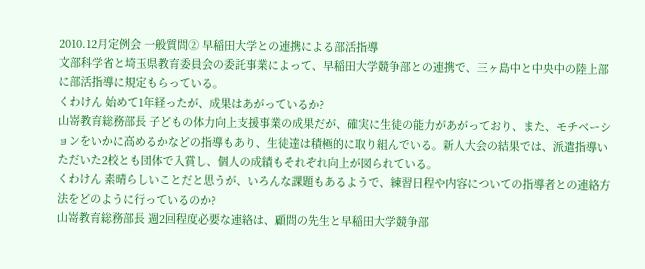2010.12月定例会 一般質問② 早稲田大学との連携による部活指導
文部科学省と埼玉県教育委員会の委託事業によって、早稲田大学競争部との連携で、三ヶ島中と中央中の陸上部に部活指導に規定もらっている。
くわけん 始めて1年経ったが、成果はあがっているか?
山嵜教育総務部長 子どもの体力向上支援事業の成果だが、確実に生徒の能力があがっており、また、モチベーションをいかに高めるかなどの指導もあり、生徒達は積極的に取り組んでいる。新人大会の結果では、派遣指導いただいた2校とも団体で入賞し、個人の成績もそれぞれ向上が図られている。
くわけん 素晴らしいことだと思うが、いろんな課題もあるようで、練習日程や内容についての指導者との連絡方法をどのように行っているのか?
山嵜教育総務部長 週2回程度必要な連絡は、顧問の先生と早稲田大学競争部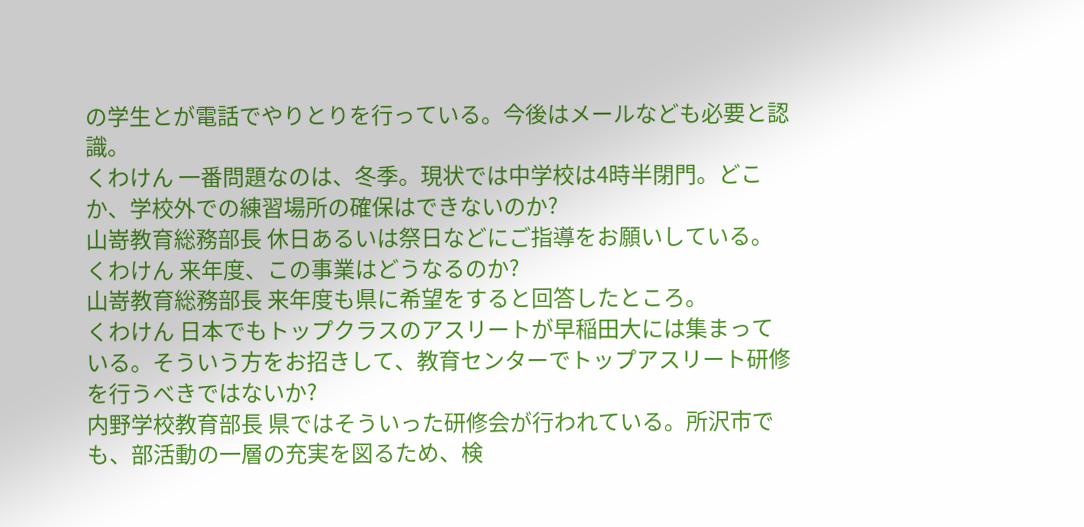の学生とが電話でやりとりを行っている。今後はメールなども必要と認識。
くわけん 一番問題なのは、冬季。現状では中学校は4時半閉門。どこか、学校外での練習場所の確保はできないのか?
山嵜教育総務部長 休日あるいは祭日などにご指導をお願いしている。
くわけん 来年度、この事業はどうなるのか?
山嵜教育総務部長 来年度も県に希望をすると回答したところ。
くわけん 日本でもトップクラスのアスリートが早稲田大には集まっている。そういう方をお招きして、教育センターでトップアスリート研修を行うべきではないか?
内野学校教育部長 県ではそういった研修会が行われている。所沢市でも、部活動の一層の充実を図るため、検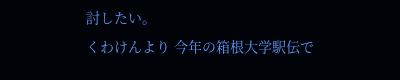討したい。
くわけんより 今年の箱根大学駅伝で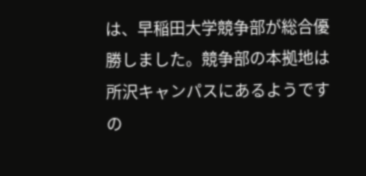は、早稲田大学競争部が総合優勝しました。競争部の本拠地は所沢キャンパスにあるようですの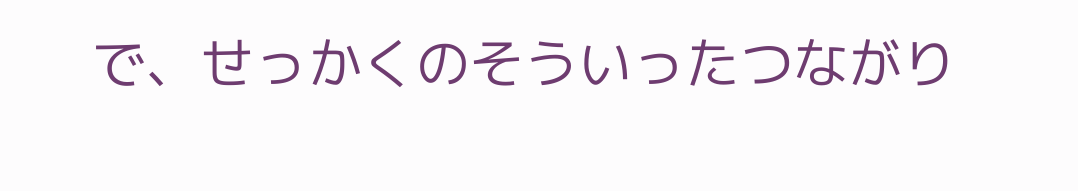で、せっかくのそういったつながり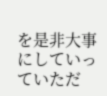を是非大事にしていっていただ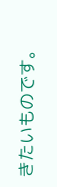きたいものです。